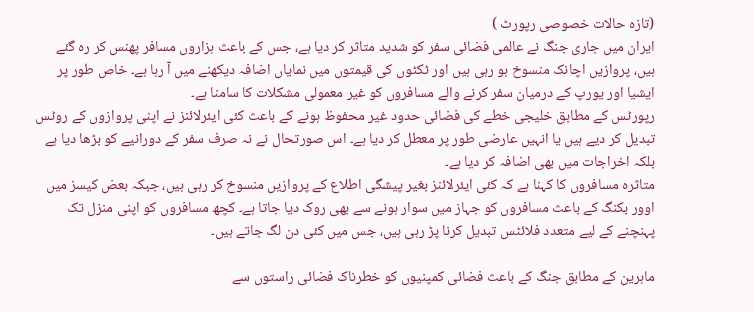(تازہ حالات خصوصی رپورٹ )
ایران میں جاری جنگ نے عالمی فضائی سفر کو شدید متاثر کر دیا ہے، جس کے باعث ہزاروں مسافر پھنس کر رہ گئے ہیں، پروازیں اچانک منسوخ ہو رہی ہیں اور ٹکٹوں کی قیمتوں میں نمایاں اضافہ دیکھنے میں آ رہا ہے۔ خاص طور پر ایشیا اور یورپ کے درمیان سفر کرنے والے مسافروں کو غیر معمولی مشکلات کا سامنا ہے۔
رپورٹس کے مطابق خلیجی خطے کی فضائی حدود غیر محفوظ ہونے کے باعث کئی ایئرلائنز نے اپنی پروازوں کے روٹس تبدیل کر دیے ہیں یا انہیں عارضی طور پر معطل کر دیا ہے۔ اس صورتحال نے نہ صرف سفر کے دورانیے کو بڑھا دیا ہے بلکہ اخراجات میں بھی اضافہ کر دیا ہے۔
متاثرہ مسافروں کا کہنا ہے کہ کئی ایئرلائنز بغیر پیشگی اطلاع کے پروازیں منسوخ کر رہی ہیں، جبکہ بعض کیسز میں اوور بکنگ کے باعث مسافروں کو جہاز میں سوار ہونے سے بھی روک دیا جاتا ہے۔ کچھ مسافروں کو اپنی منزل تک پہنچنے کے لیے متعدد فلائٹس تبدیل کرنا پڑ رہی ہیں، جس میں کئی دن لگ جاتے ہیں۔

ماہرین کے مطابق جنگ کے باعث فضائی کمپنیوں کو خطرناک فضائی راستوں سے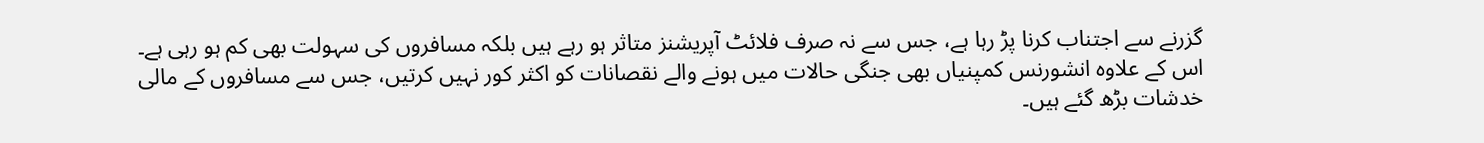گزرنے سے اجتناب کرنا پڑ رہا ہے، جس سے نہ صرف فلائٹ آپریشنز متاثر ہو رہے ہیں بلکہ مسافروں کی سہولت بھی کم ہو رہی ہے۔ اس کے علاوہ انشورنس کمپنیاں بھی جنگی حالات میں ہونے والے نقصانات کو اکثر کور نہیں کرتیں، جس سے مسافروں کے مالی خدشات بڑھ گئے ہیں۔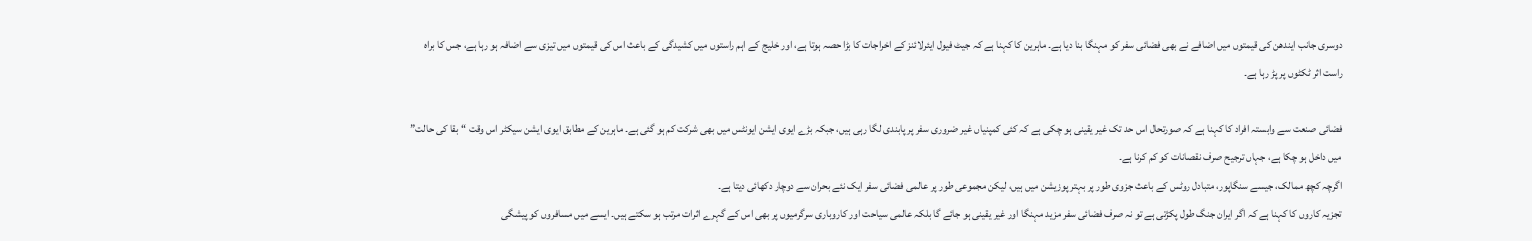دوسری جانب ایندھن کی قیمتوں میں اضافے نے بھی فضائی سفر کو مہنگا بنا دیا ہے۔ ماہرین کا کہنا ہے کہ جیٹ فیول ایئرلائنز کے اخراجات کا بڑا حصہ ہوتا ہے، اور خلیج کے اہم راستوں میں کشیدگی کے باعث اس کی قیمتوں میں تیزی سے اضافہ ہو رہا ہے، جس کا براہ راست اثر ٹکٹوں پر پڑ رہا ہے۔

فضائی صنعت سے وابستہ افراد کا کہنا ہے کہ صورتحال اس حد تک غیر یقینی ہو چکی ہے کہ کئی کمپنیاں غیر ضروری سفر پر پابندی لگا رہی ہیں، جبکہ بڑے ایوی ایشن ایونٹس میں بھی شرکت کم ہو گئی ہے۔ ماہرین کے مطابق ایوی ایشن سیکٹر اس وقت “بقا کی حالت” میں داخل ہو چکا ہے، جہاں ترجیح صرف نقصانات کو کم کرنا ہے۔
اگرچہ کچھ ممالک، جیسے سنگاپور، متبادل روٹس کے باعث جزوی طور پر بہتر پوزیشن میں ہیں، لیکن مجموعی طور پر عالمی فضائی سفر ایک نئے بحران سے دوچار دکھائی دیتا ہے۔
تجزیہ کاروں کا کہنا ہے کہ اگر ایران جنگ طول پکڑتی ہے تو نہ صرف فضائی سفر مزید مہنگا اور غیر یقینی ہو جائے گا بلکہ عالمی سیاحت اور کاروباری سرگرمیوں پر بھی اس کے گہرے اثرات مرتب ہو سکتے ہیں۔ ایسے میں مسافروں کو پیشگی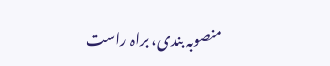منصوبہ بندی، براہ راست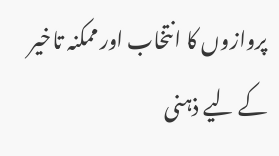پروازوں کا انتخاب اور ممکنہ تاخیر کے لیے ذہنی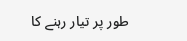طور پر تیار رہنے کا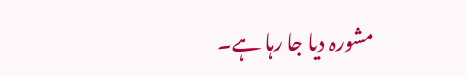مشورہ دیا جا رہا ہے۔